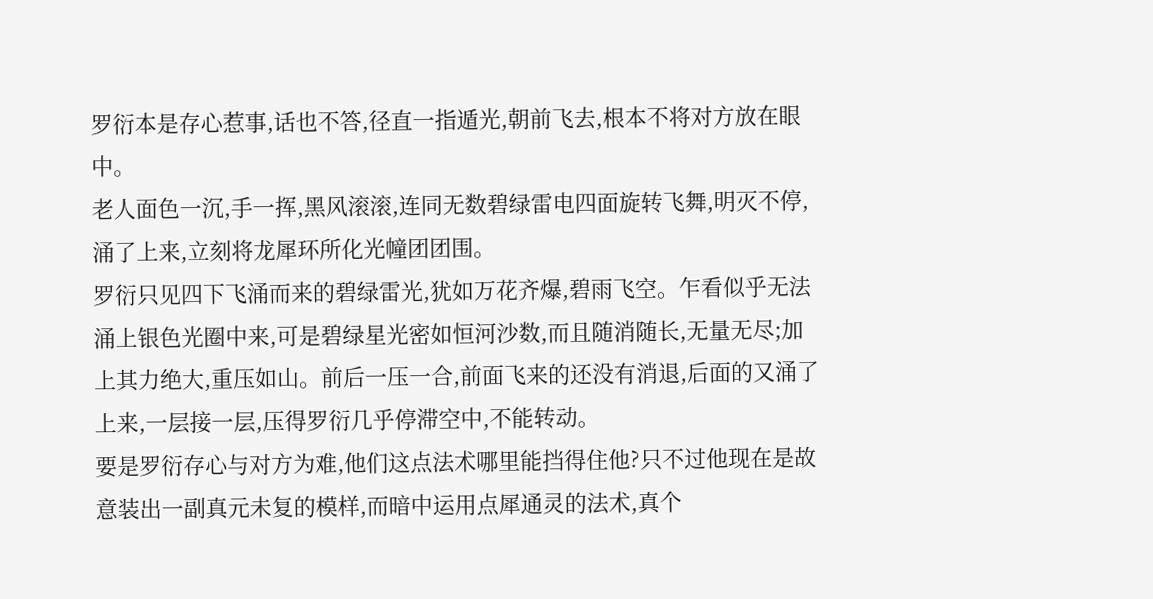罗衍本是存心惹事,话也不答,径直一指遁光,朝前飞去,根本不将对方放在眼中。
老人面色一沉,手一挥,黑风滚滚,连同无数碧绿雷电四面旋转飞舞,明灭不停,涌了上来,立刻将龙犀环所化光幢团团围。
罗衍只见四下飞涌而来的碧绿雷光,犹如万花齐爆,碧雨飞空。乍看似乎无法涌上银色光圈中来,可是碧绿星光密如恒河沙数,而且随消随长,无量无尽;加上其力绝大,重压如山。前后一压一合,前面飞来的还没有消退,后面的又涌了上来,一层接一层,压得罗衍几乎停滞空中,不能转动。
要是罗衍存心与对方为难,他们这点法术哪里能挡得住他?只不过他现在是故意装出一副真元未复的模样,而暗中运用点犀通灵的法术,真个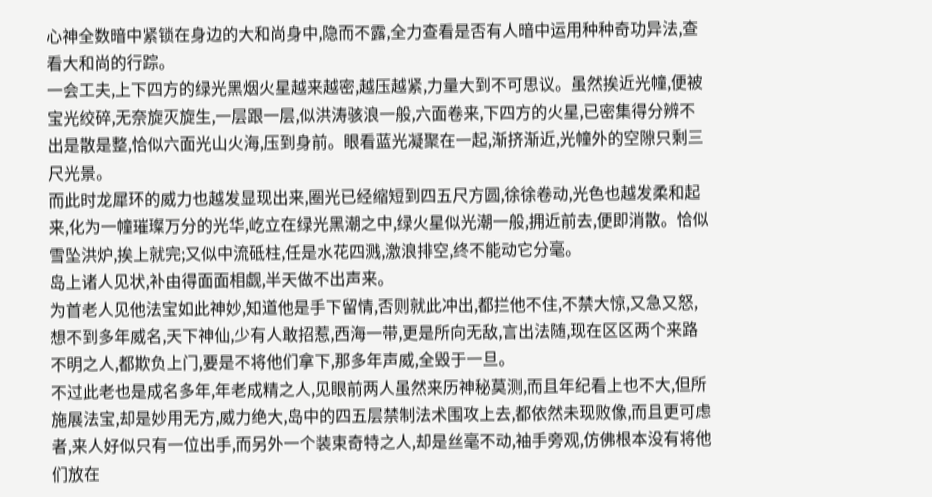心神全数暗中紧锁在身边的大和尚身中,隐而不露,全力查看是否有人暗中运用种种奇功异法,查看大和尚的行踪。
一会工夫,上下四方的绿光黑烟火星越来越密,越压越紧,力量大到不可思议。虽然挨近光幢,便被宝光绞碎,无奈旋灭旋生,一层跟一层,似洪涛骇浪一般,六面卷来,下四方的火星,已密集得分辨不出是散是整,恰似六面光山火海,压到身前。眼看蓝光凝聚在一起,渐挤渐近,光幢外的空隙只剩三尺光景。
而此时龙犀环的威力也越发显现出来,圈光已经缩短到四五尺方圆,徐徐卷动,光色也越发柔和起来,化为一幢璀璨万分的光华,屹立在绿光黑潮之中,绿火星似光潮一般,拥近前去,便即消散。恰似雪坠洪炉,挨上就完;又似中流砥柱,任是水花四溅,激浪排空,终不能动它分毫。
岛上诸人见状,补由得面面相觑,半天做不出声来。
为首老人见他法宝如此神妙,知道他是手下留情,否则就此冲出,都拦他不住,不禁大惊,又急又怒,想不到多年威名,天下神仙,少有人敢招惹,西海一带,更是所向无敌,言出法随,现在区区两个来路不明之人,都欺负上门,要是不将他们拿下,那多年声威,全毁于一旦。
不过此老也是成名多年,年老成精之人,见眼前两人虽然来历神秘莫测,而且年纪看上也不大,但所施展法宝,却是妙用无方,威力绝大,岛中的四五层禁制法术围攻上去,都依然未现败像,而且更可虑者,来人好似只有一位出手,而另外一个装束奇特之人,却是丝毫不动,袖手旁观,仿佛根本没有将他们放在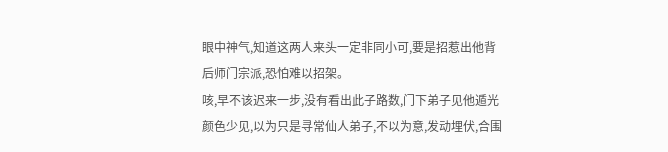眼中神气,知道这两人来头一定非同小可,要是招惹出他背后师门宗派,恐怕难以招架。
咳,早不该迟来一步,没有看出此子路数,门下弟子见他遁光颜色少见,以为只是寻常仙人弟子,不以为意,发动埋伏,合围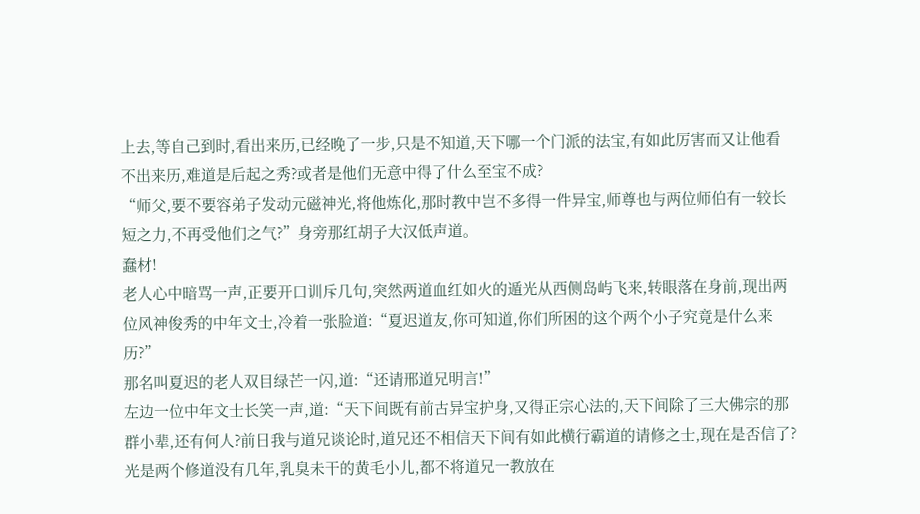上去,等自己到时,看出来历,已经晚了一步,只是不知道,天下哪一个门派的法宝,有如此厉害而又让他看不出来历,难道是后起之秀?或者是他们无意中得了什么至宝不成?
“师父,要不要容弟子发动元磁神光,将他炼化,那时教中岂不多得一件异宝,师尊也与两位师伯有一较长短之力,不再受他们之气?”身旁那红胡子大汉低声道。
蠢材!
老人心中暗骂一声,正要开口训斥几句,突然两道血红如火的遁光从西侧岛屿飞来,转眼落在身前,现出两位风神俊秀的中年文士,冷着一张脸道:“夏迟道友,你可知道,你们所困的这个两个小子究竟是什么来历?”
那名叫夏迟的老人双目绿芒一闪,道:“还请邢道兄明言!”
左边一位中年文士长笑一声,道:“天下间既有前古异宝护身,又得正宗心法的,天下间除了三大佛宗的那群小辈,还有何人?前日我与道兄谈论时,道兄还不相信天下间有如此横行霸道的请修之士,现在是否信了?光是两个修道没有几年,乳臭未干的黄毛小儿,都不将道兄一教放在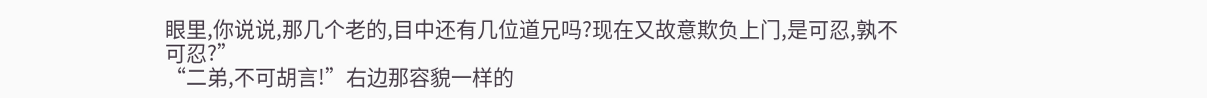眼里,你说说,那几个老的,目中还有几位道兄吗?现在又故意欺负上门,是可忍,孰不可忍?”
“二弟,不可胡言!”右边那容貌一样的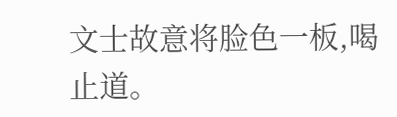文士故意将脸色一板,喝止道。